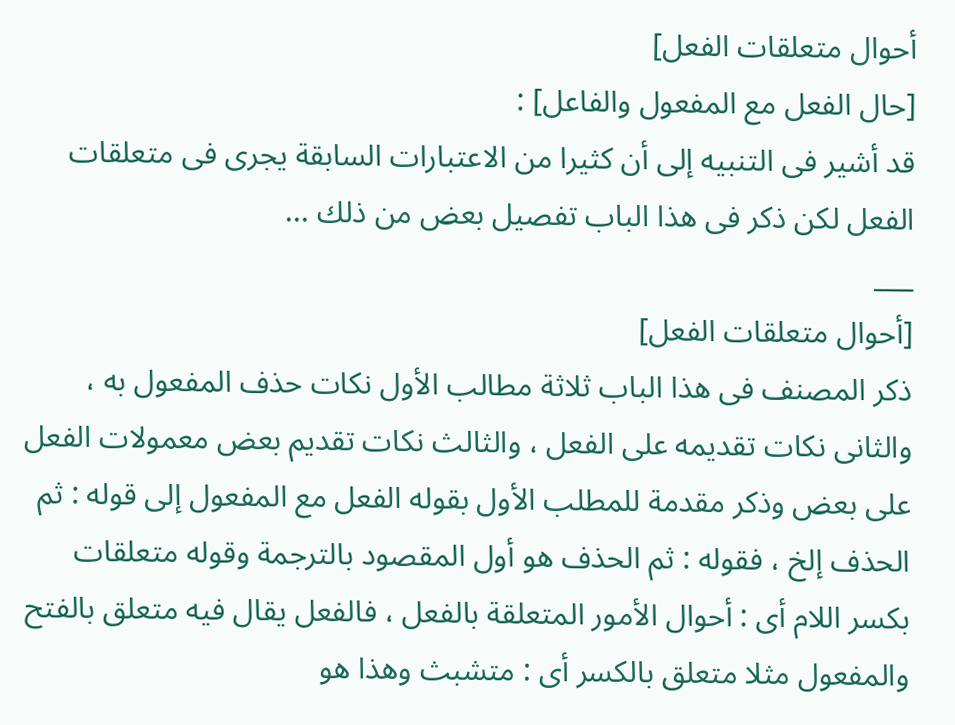أحوال متعلقات الفعل]
[حال الفعل مع المفعول والفاعل] :
قد أشير فى التنبيه إلى أن كثيرا من الاعتبارات السابقة يجرى فى متعلقات الفعل لكن ذكر فى هذا الباب تفصيل بعض من ذلك ...
___
[أحوال متعلقات الفعل]
ذكر المصنف فى هذا الباب ثلاثة مطالب الأول نكات حذف المفعول به ، والثانى نكات تقديمه على الفعل ، والثالث نكات تقديم بعض معمولات الفعل على بعض وذكر مقدمة للمطلب الأول بقوله الفعل مع المفعول إلى قوله : ثم الحذف إلخ ، فقوله : ثم الحذف هو أول المقصود بالترجمة وقوله متعلقات بكسر اللام أى : أحوال الأمور المتعلقة بالفعل ، فالفعل يقال فيه متعلق بالفتح والمفعول مثلا متعلق بالكسر أى : متشبث وهذا هو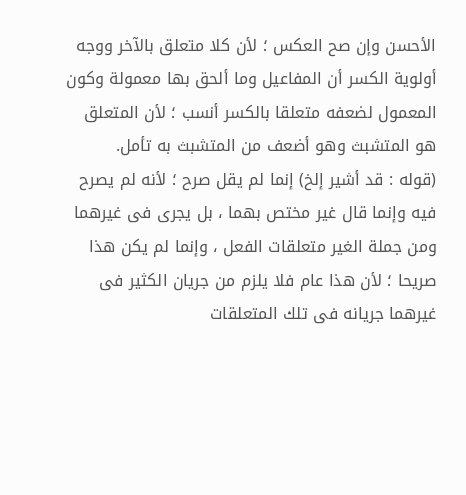الأحسن وإن صح العكس ؛ لأن كلا متعلق بالآخر ووجه أولوية الكسر أن المفاعيل وما ألحق بها معمولة وكون المعمول لضعفه متعلقا بالكسر أنسب ؛ لأن المتعلق هو المتشبث وهو أضعف من المتشبث به تأمل.
(قوله : قد أشير إلخ) إنما لم يقل صرح ؛ لأنه لم يصرح فيه وإنما قال غير مختص بهما ، بل يجرى فى غيرهما ومن جملة الغير متعلقات الفعل ، وإنما لم يكن هذا صريحا ؛ لأن هذا عام فلا يلزم من جريان الكثير فى غيرهما جريانه فى تلك المتعلقات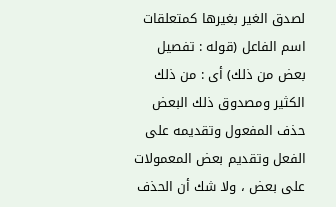لصدق الغير بغيرها كمتعلقات اسم الفاعل (قوله : تفصيل بعض من ذلك) أى : من ذلك الكثير ومصدوق ذلك البعض حذف المفعول وتقديمه على الفعل وتقديم بعض المعمولات على بعض ، ولا شك أن الحذف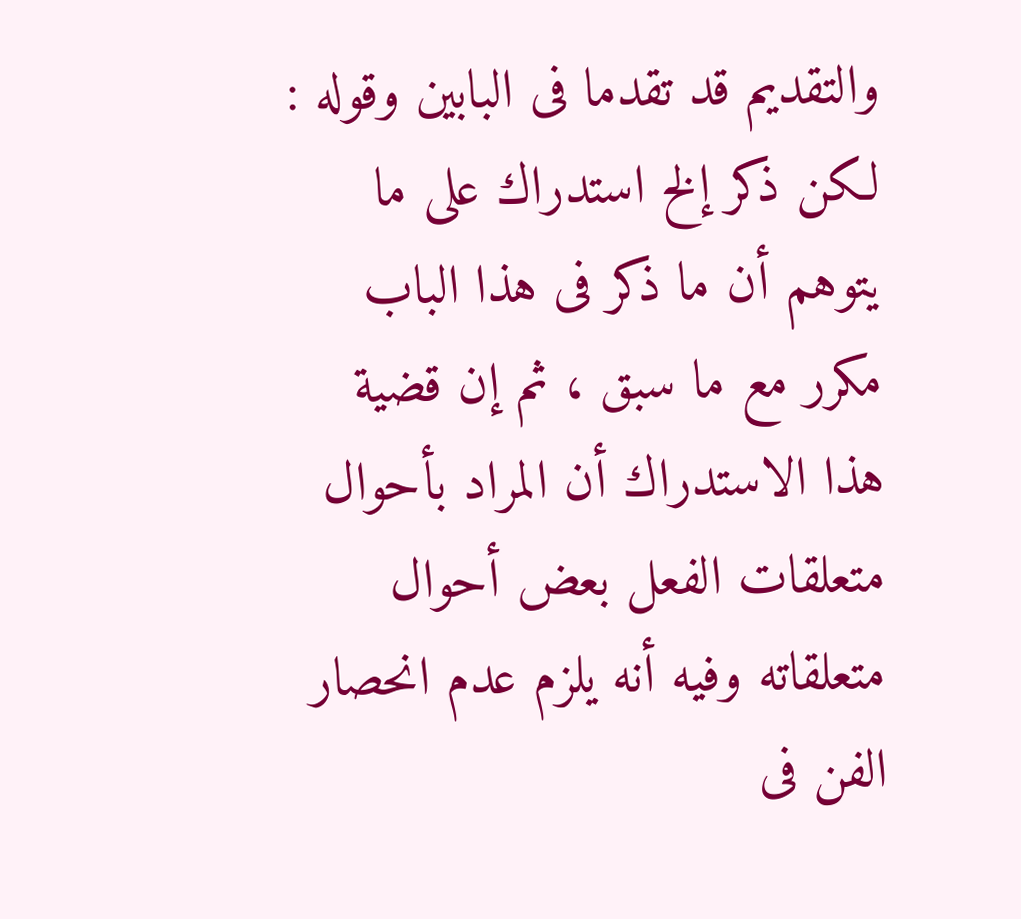والتقديم قد تقدما فى البابين وقوله : لكن ذكر إلخ استدراك على ما يتوهم أن ما ذكر فى هذا الباب مكرر مع ما سبق ، ثم إن قضية هذا الاستدراك أن المراد بأحوال متعلقات الفعل بعض أحوال متعلقاته وفيه أنه يلزم عدم انحصار الفن فى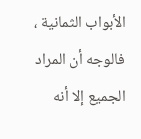الأبواب الثمانية ، فالوجه أن المراد الجميع إلا أنه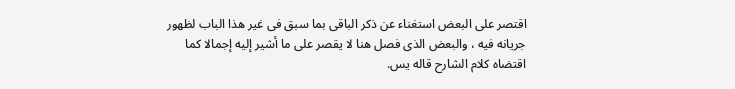اقتصر على البعض استغناء عن ذكر الباقى بما سبق فى غير هذا الباب لظهور جريانه فيه ، والبعض الذى فصل هنا لا يقصر على ما أشير إليه إجمالا كما اقتضاه كلام الشارح قاله يس.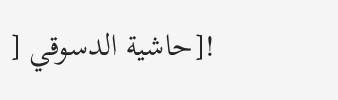![حاشية الدسوقي [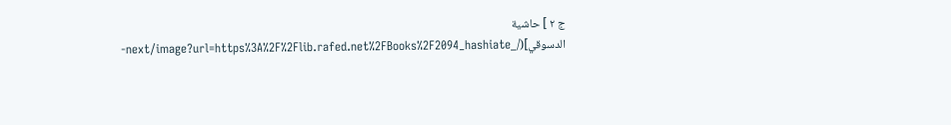ج ٢ ] حاشية الدسوقي](/_next/image?url=https%3A%2F%2Flib.rafed.net%2FBooks%2F2094_hashiate-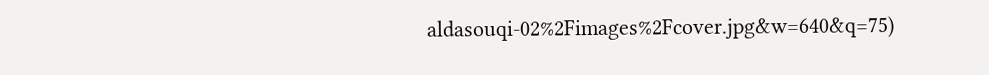aldasouqi-02%2Fimages%2Fcover.jpg&w=640&q=75)